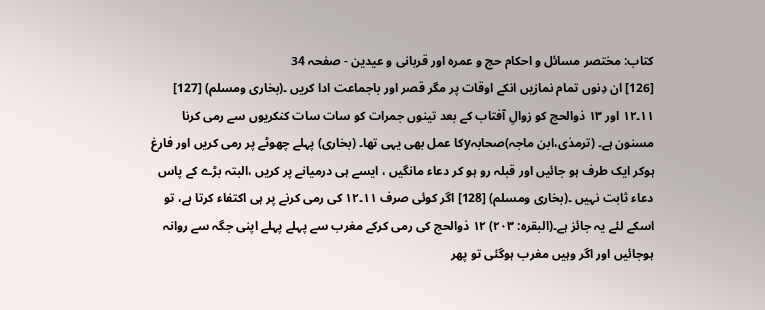کتاب: مختصر مسائل و احکام حج و عمرہ اور قربانی و عیدین - صفحہ 34
[126] ان دِنوں تمام نمازیں انکے اوقات پر مگر قصر اور باجماعت ادا کریں ۔(بخاری ومسلم) [127] ۱۱۔۱۲ اور ۱۳ ذوالحج کو زوالِ آفتاب کے بعد تینوں جمرات کو سات سات کنکریوں سے رمی کرنا مسنون ہے۔ (ترمذی،ابن ماجہ)صحابہyکا عمل بھی یہی تھا۔ (بخاری) پہلے چھوٹے پر رمی کریں اور فارغ ہوکر ایک طرف ہو جائیں اور قبلہ رو ہو کر دعاء مانگیں ، ایسے ہی درمیانے پر کریں ،البتہ بڑے کے پاس دعاء ثابت نہیں ۔(بخاری ومسلم) [128] اگر کوئی صرف ۱۱۔۱۲ کی رمی کرنے پر ہی اکتفاء کرتا ہے، تو اسکے لئے یہ جائز ہے۔(البقرہ: ۲۰۳) ۱۲ ذوالحج کی رمی کرکے مغرب سے پہلے پہلے اپنی جگہ سے روانہ ہوجائیں اور اگر وہیں مغرب ہوگئی تو پھر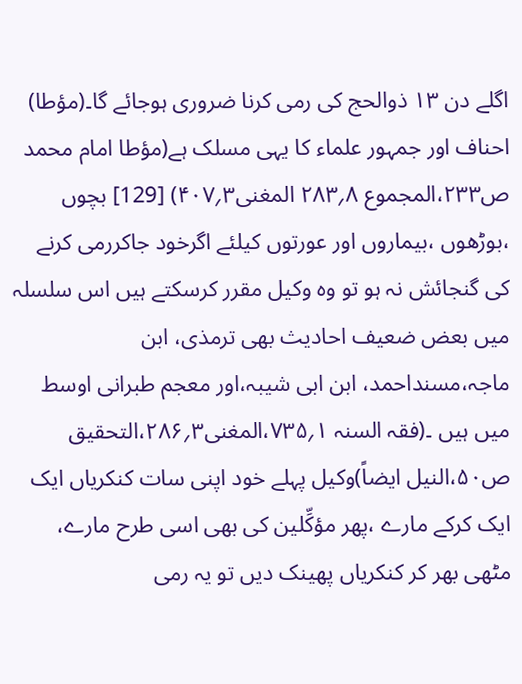اگلے دن ۱۳ ذوالحج کی رمی کرنا ضروری ہوجائے گا۔(مؤطا) احناف اور جمہور علماء کا یہی مسلک ہے(مؤطا امام محمد ص۲۳۳،المجموع ۸؍۲۸۳ المغنی۳؍۴۰۷) [129] بچوں ،بوڑھوں ،بیماروں اور عورتوں کیلئے اگرخود جاکررمی کرنے کی گنجائش نہ ہو تو وہ وکیل مقرر کرسکتے ہیں اس سلسلہ میں بعض ضعیف احادیث بھی ترمذی، ابن ماجہ،مسنداحمد، ابن ابی شیبہ،اور معجم طبرانی اوسط میں ہیں ۔(فقہ السنہ ۱؍۷۳۵،المغنی۳؍۲۸۶،التحقیق ص۵۰،النیل ایضاً)وکیل پہلے خود اپنی سات کنکریاں ایک ایک کرکے مارے ،پھر مؤکِّلین کی بھی اسی طرح مارے، مٹھی بھر کر کنکریاں پھینک دیں تو یہ رمی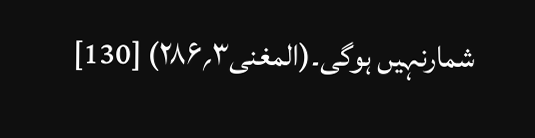شمارنہیں ہوگی۔(المغنی۳؍۲۸۶) [130]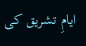ایامِ تشریق کی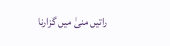راتیں منیٰ میں گزارنا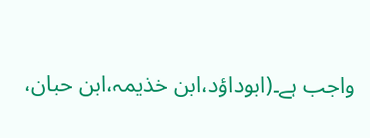واجب ہے۔(ابوداؤد،ابن خذیمہ،ابن حبان،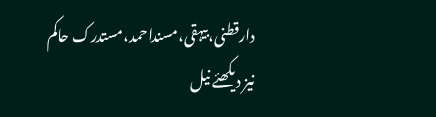دارقطنی،بیہقی،مسنداحمد،مستدرک حاکم نیز دیکھئے نیل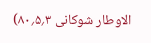الاوطار شوکانی ۳؍۵؍۸۰)